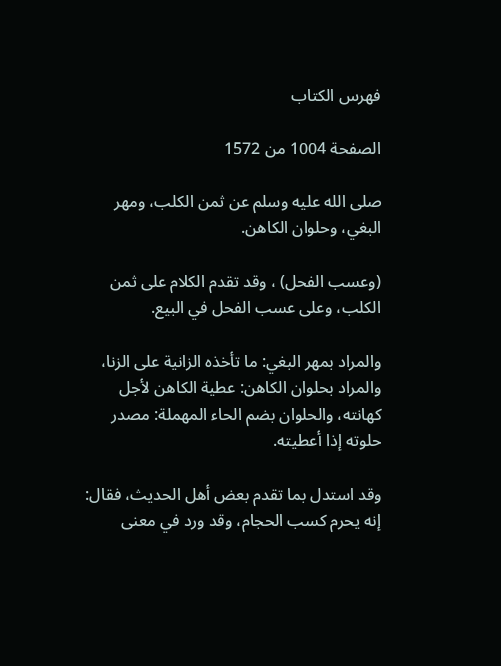فهرس الكتاب

الصفحة 1004 من 1572

صلى الله عليه وسلم عن ثمن الكلب، ومهر البغي، وحلوان الكاهن.

(وعسب الفحل) ، وقد تقدم الكلام على ثمن الكلب، وعلى عسب الفحل في البيع.

والمراد بمهر البغي: ما تأخذه الزانية على الزنا، والمراد بحلوان الكاهن: عطية الكاهن لأجل كهانته، والحلوان بضم الحاء المهملة: مصدر حلوته إذا أعطيته.

وقد استدل بما تقدم بعض أهل الحديث، فقال: إنه يحرم كسب الحجام، وقد ورد في معنى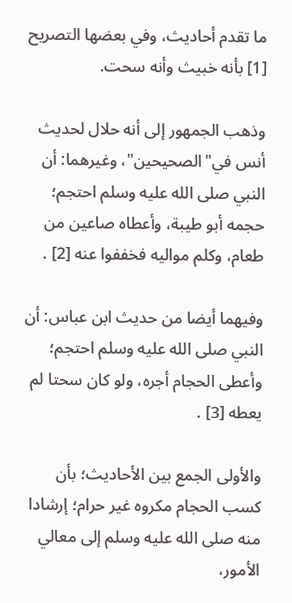ما تقدم أحاديث، وفي بعضها التصريح [1] بأنه خبيث وأنه سحت.

وذهب الجمهور إلى أنه حلال لحديث أنس في"الصحيحين"، وغيرهما: أن النبي صلى الله عليه وسلم احتجم؛ حجمه أبو طيبة، وأعطاه صاعين من طعام، وكلم مواليه فخففوا عنه [2] .

وفيهما أيضا من حديث ابن عباس: أن النبي صلى الله عليه وسلم احتجم؛ وأعطى الحجام أجره، ولو كان سحتا لم يعطه [3] .

والأولى الجمع بين الأحاديث؛ بأن كسب الحجام مكروه غير حرام؛ إرشادا منه صلى الله عليه وسلم إلى معالي الأمور،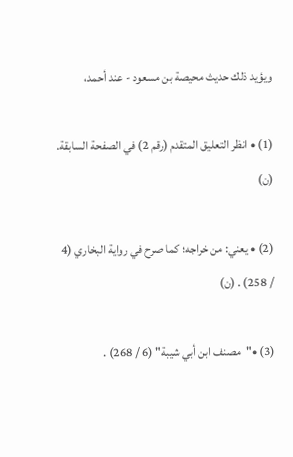ويؤيد ذلك حديث محيصة بن مسعود - عند أحمد،

(1) • انظر التعليق المتقدم (رقم 2) في الصفحة السابقة. (ن)

(2) • يعني: من خراجه؛ كما صرح في رواية البخاري (4 / 258) . (ن)

(3) •"مصنف ابن أبي شيبة" (6 / 268) .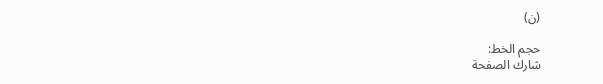(ن)

حجم الخط:
شارك الصفحة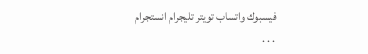فيسبوك واتساب تويتر تليجرام انستجرام
. . .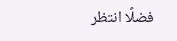فضلًا انتظر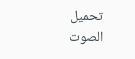تحميل الصوت